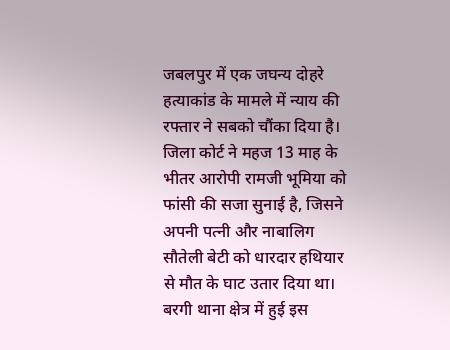जबलपुर में एक जघन्य दोहरे हत्याकांड के मामले में न्याय की रफ्तार ने सबको चौंका दिया है। जिला कोर्ट ने महज 13 माह के भीतर आरोपी रामजी भूमिया को फांसी की सजा सुनाई है, जिसने अपनी पत्नी और नाबालिग सौतेली बेटी को धारदार हथियार से मौत के घाट उतार दिया था। बरगी थाना क्षेत्र में हुई इस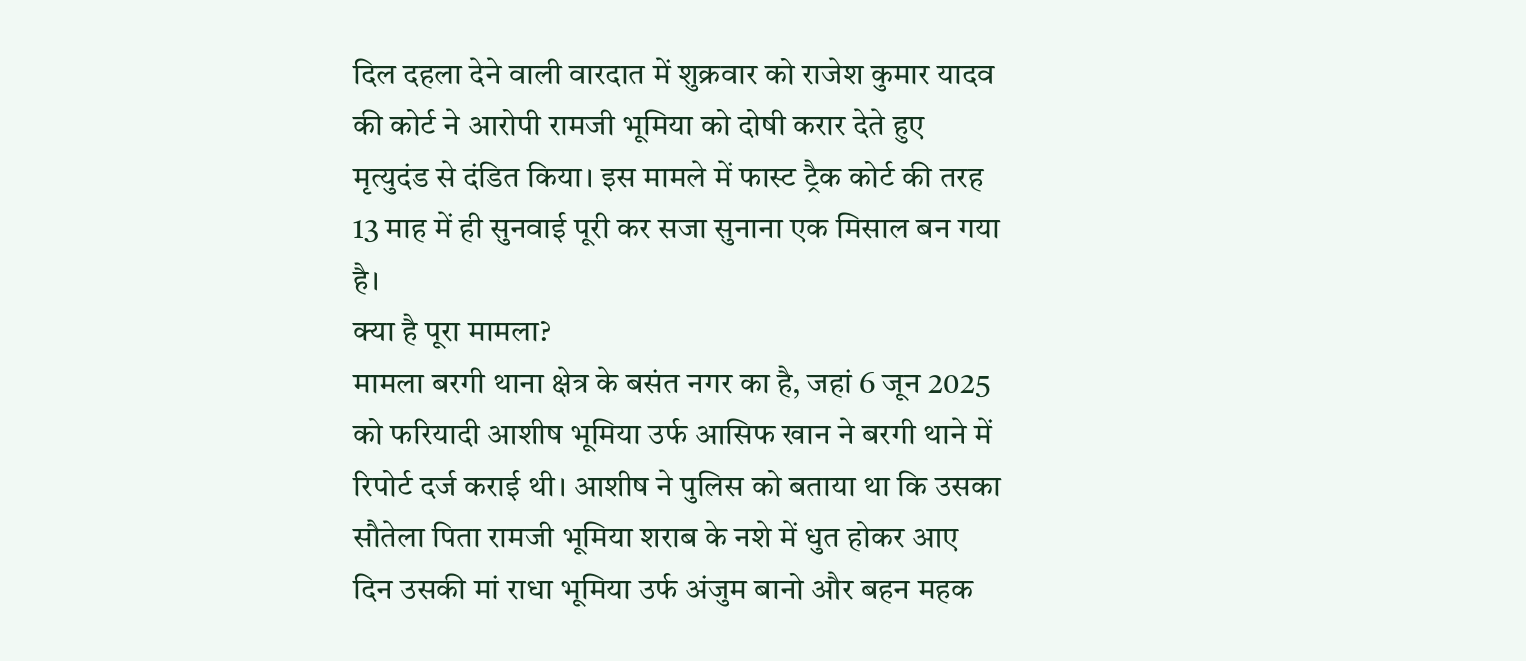दिल दहला देने वाली वारदात में शुक्रवार को राजेश कुमार यादव की कोर्ट ने आरोपी रामजी भूमिया को दोषी करार देते हुए मृत्युदंड से दंडित किया। इस मामले में फास्ट ट्रैक कोर्ट की तरह 13 माह में ही सुनवाई पूरी कर सजा सुनाना एक मिसाल बन गया है।
क्या है पूरा मामला?
मामला बरगी थाना क्षेत्र के बसंत नगर का है, जहां 6 जून 2025 को फरियादी आशीष भूमिया उर्फ आसिफ खान ने बरगी थाने में रिपोर्ट दर्ज कराई थी। आशीष ने पुलिस को बताया था कि उसका सौतेला पिता रामजी भूमिया शराब के नशे में धुत होकर आए दिन उसकी मां राधा भूमिया उर्फ अंजुम बानो और बहन महक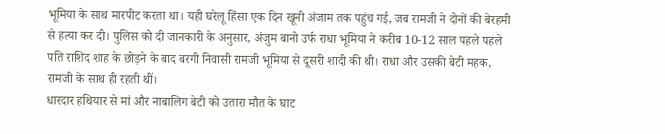भूमिया के साथ मारपीट करता था। यही घरेलू हिंसा एक दिन खूनी अंजाम तक पहुंच गई, जब रामजी ने दोनों की बेरहमी से हत्या कर दी। पुलिस को दी जानकारी के अनुसार, अंजुम बानो उर्फ राधा भूमिया ने करीब 10-12 साल पहले पहले पति राशिद शाह के छोड़ने के बाद बरगी निवासी रामजी भूमिया से दूसरी शादी की थी। राधा और उसकी बेटी महक, रामजी के साथ ही रहती थीं।
धारदार हथियार से मां और नाबालिग बेटी को उतारा मौत के घाट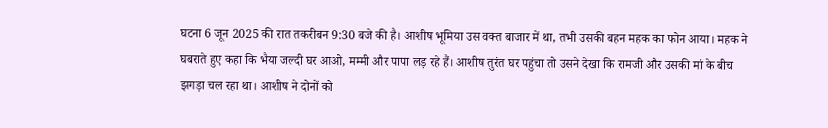घटना 6 जून 2025 की रात तकरीबन 9:30 बजे की है। आशीष भूमिया उस वक्त बाजार में था, तभी उसकी बहन महक का फोन आया। महक ने घबराते हुए कहा कि भैया जल्दी घर आओ, मम्मी और पापा लड़ रहे हैं। आशीष तुरंत घर पहुंचा तो उसने देखा कि रामजी और उसकी मां के बीच झगड़ा चल रहा था। आशीष ने दोनों को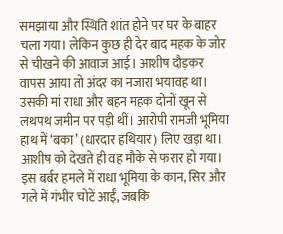समझाया और स्थिति शांत होने पर घर के बाहर चला गया। लेकिन कुछ ही देर बाद महक के जोर से चीखने की आवाज आई। आशीष दौड़कर वापस आया तो अंदर का नजारा भयावह था। उसकी मां राधा और बहन महक दोनों खून से लथपथ जमीन पर पड़ी थीं। आरोपी रामजी भूमिया हाथ में ‘बका’ (धारदार हथियार) लिए खड़ा था। आशीष को देखते ही वह मौके से फरार हो गया। इस बर्बर हमले में राधा भूमिया के कान, सिर और गले में गंभीर चोटें आईं, जबकि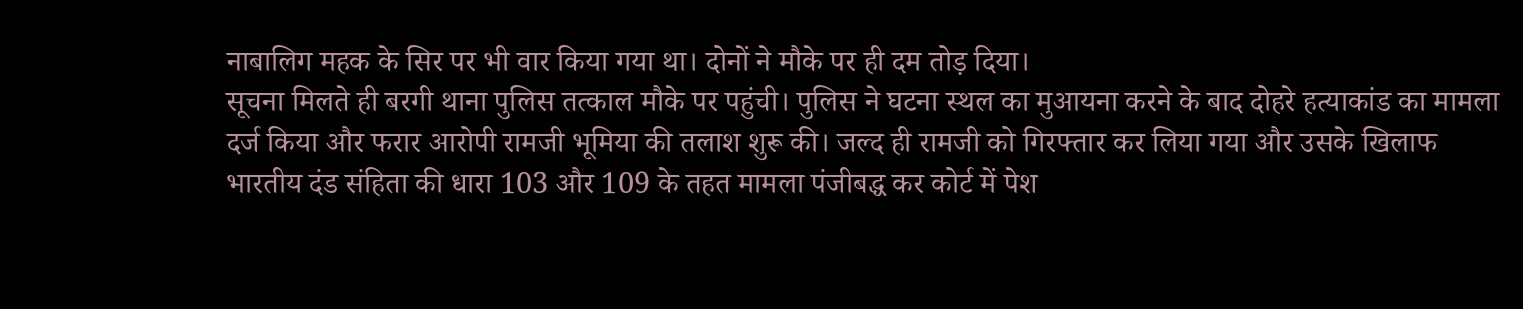नाबालिग महक के सिर पर भी वार किया गया था। दोनों ने मौके पर ही दम तोड़ दिया।
सूचना मिलते ही बरगी थाना पुलिस तत्काल मौके पर पहुंची। पुलिस ने घटना स्थल का मुआयना करने के बाद दोहरे हत्याकांड का मामला दर्ज किया और फरार आरोपी रामजी भूमिया की तलाश शुरू की। जल्द ही रामजी को गिरफ्तार कर लिया गया और उसके खिलाफ भारतीय दंड संहिता की धारा 103 और 109 के तहत मामला पंजीबद्ध कर कोर्ट में पेश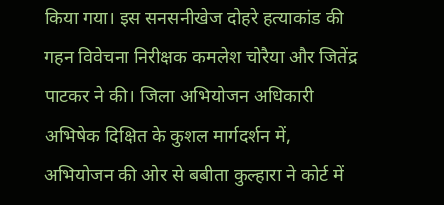किया गया। इस सनसनीखेज दोहरे हत्याकांड की गहन विवेचना निरीक्षक कमलेश चोरैया और जितेंद्र पाटकर ने की। जिला अभियोजन अधिकारी अभिषेक दिक्षित के कुशल मार्गदर्शन में, अभियोजन की ओर से बबीता कुल्हारा ने कोर्ट में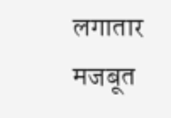लगातार मजबूत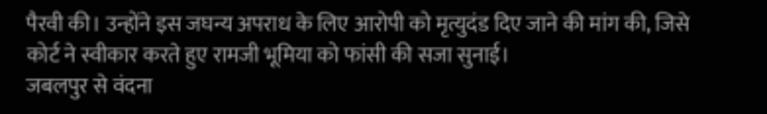पैरवी की। उन्होंने इस जघन्य अपराध के लिए आरोपी को मृत्युदंड दिए जाने की मांग की, जिसे कोर्ट ने स्वीकार करते हुए रामजी भूमिया को फांसी की सजा सुनाई।
जबलपुर से वंदना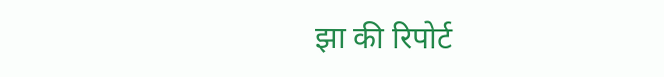झा की रिपोर्ट